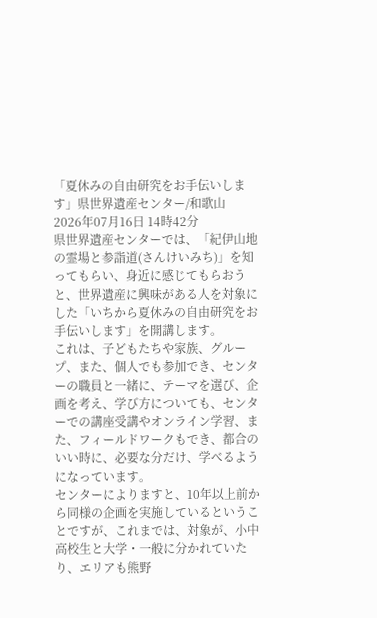「夏休みの自由研究をお手伝いします」県世界遺産センター/和歌山
2026年07月16日 14時42分
県世界遺産センターでは、「紀伊山地の霊場と参詣道(さんけいみち)」を知ってもらい、身近に感じてもらおうと、世界遺産に興味がある人を対象にした「いちから夏休みの自由研究をお手伝いします」を開講します。
これは、子どもたちや家族、グループ、また、個人でも参加でき、センターの職員と一緒に、テーマを選び、企画を考え、学び方についても、センターでの講座受講やオンライン学習、また、フィールドワークもでき、都合のいい時に、必要な分だけ、学べるようになっています。
センターによりますと、10年以上前から同様の企画を実施しているということですが、これまでは、対象が、小中高校生と大学・一般に分かれていたり、エリアも熊野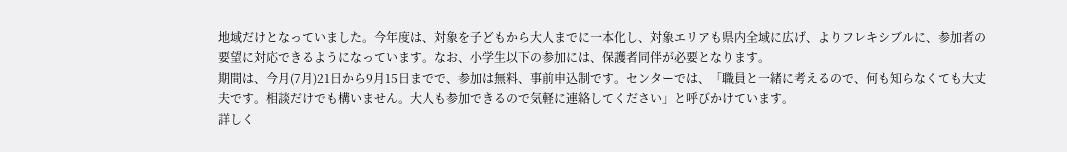地域だけとなっていました。今年度は、対象を子どもから大人までに一本化し、対象エリアも県内全域に広げ、よりフレキシブルに、参加者の要望に対応できるようになっています。なお、小学生以下の参加には、保護者同伴が必要となります。
期間は、今月(7月)21日から9月15日までで、参加は無料、事前申込制です。センターでは、「職員と一緒に考えるので、何も知らなくても大丈夫です。相談だけでも構いません。大人も参加できるので気軽に連絡してください」と呼びかけています。
詳しく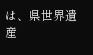は、県世界遺産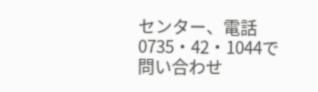センター、電話0735・42・1044で問い合わせ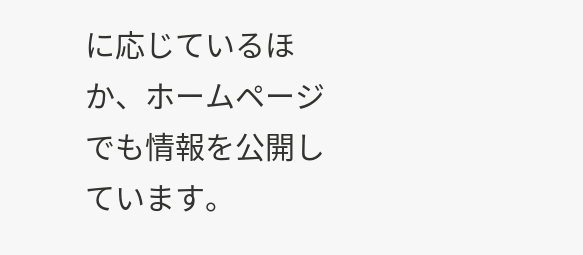に応じているほか、ホームページでも情報を公開しています。